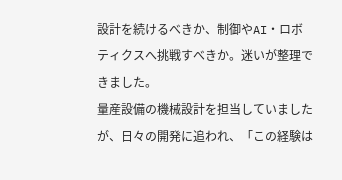設計を続けるべきか、制御やAI・ロボティクスへ挑戦すべきか。迷いが整理できました。
量産設備の機械設計を担当していましたが、日々の開発に追われ、「この経験は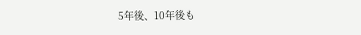5年後、10年後も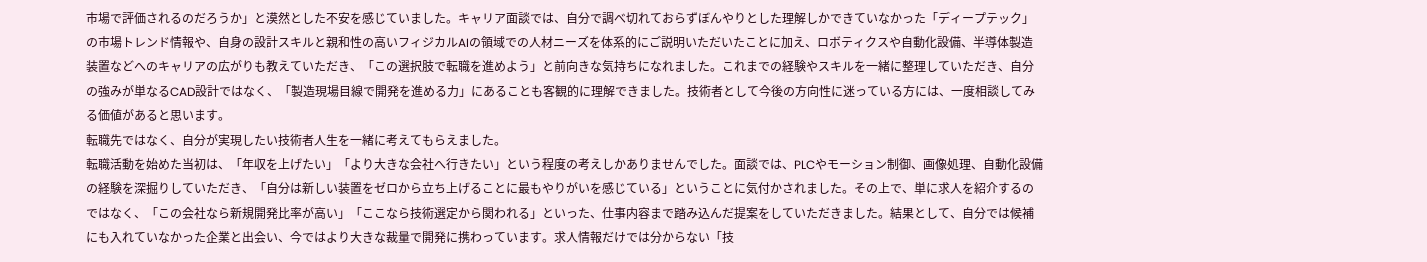市場で評価されるのだろうか」と漠然とした不安を感じていました。キャリア面談では、自分で調べ切れておらずぼんやりとした理解しかできていなかった「ディープテック」の市場トレンド情報や、自身の設計スキルと親和性の高いフィジカルAIの領域での人材ニーズを体系的にご説明いただいたことに加え、ロボティクスや自動化設備、半導体製造装置などへのキャリアの広がりも教えていただき、「この選択肢で転職を進めよう」と前向きな気持ちになれました。これまでの経験やスキルを一緒に整理していただき、自分の強みが単なるCAD設計ではなく、「製造現場目線で開発を進める力」にあることも客観的に理解できました。技術者として今後の方向性に迷っている方には、一度相談してみる価値があると思います。
転職先ではなく、自分が実現したい技術者人生を一緒に考えてもらえました。
転職活動を始めた当初は、「年収を上げたい」「より大きな会社へ行きたい」という程度の考えしかありませんでした。面談では、PLCやモーション制御、画像処理、自動化設備の経験を深掘りしていただき、「自分は新しい装置をゼロから立ち上げることに最もやりがいを感じている」ということに気付かされました。その上で、単に求人を紹介するのではなく、「この会社なら新規開発比率が高い」「ここなら技術選定から関われる」といった、仕事内容まで踏み込んだ提案をしていただきました。結果として、自分では候補にも入れていなかった企業と出会い、今ではより大きな裁量で開発に携わっています。求人情報だけでは分からない「技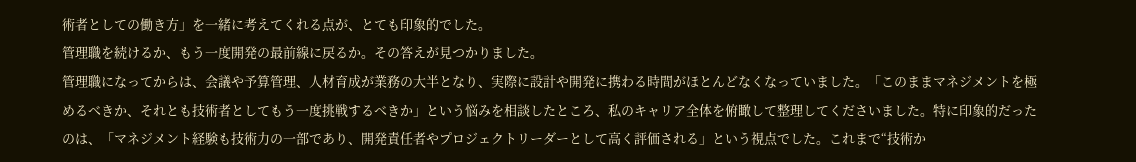術者としての働き方」を一緒に考えてくれる点が、とても印象的でした。
管理職を続けるか、もう一度開発の最前線に戻るか。その答えが見つかりました。
管理職になってからは、会議や予算管理、人材育成が業務の大半となり、実際に設計や開発に携わる時間がほとんどなくなっていました。「このままマネジメントを極めるべきか、それとも技術者としてもう一度挑戦するべきか」という悩みを相談したところ、私のキャリア全体を俯瞰して整理してくださいました。特に印象的だったのは、「マネジメント経験も技術力の一部であり、開発責任者やプロジェクトリーダーとして高く評価される」という視点でした。これまで“技術か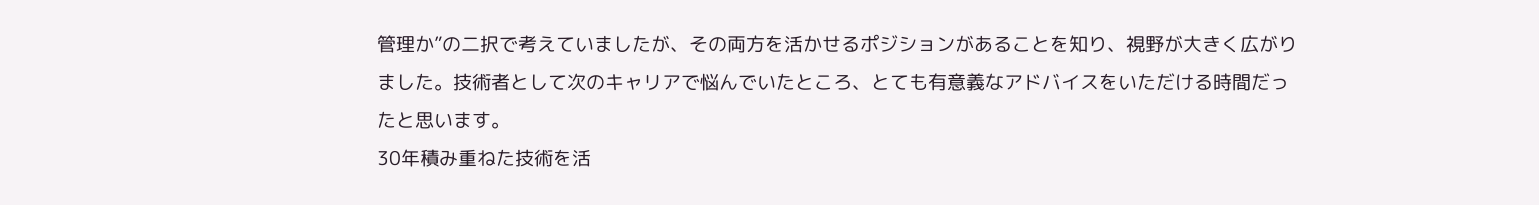管理か”の二択で考えていましたが、その両方を活かせるポジションがあることを知り、視野が大きく広がりました。技術者として次のキャリアで悩んでいたところ、とても有意義なアドバイスをいただける時間だったと思います。
30年積み重ねた技術を活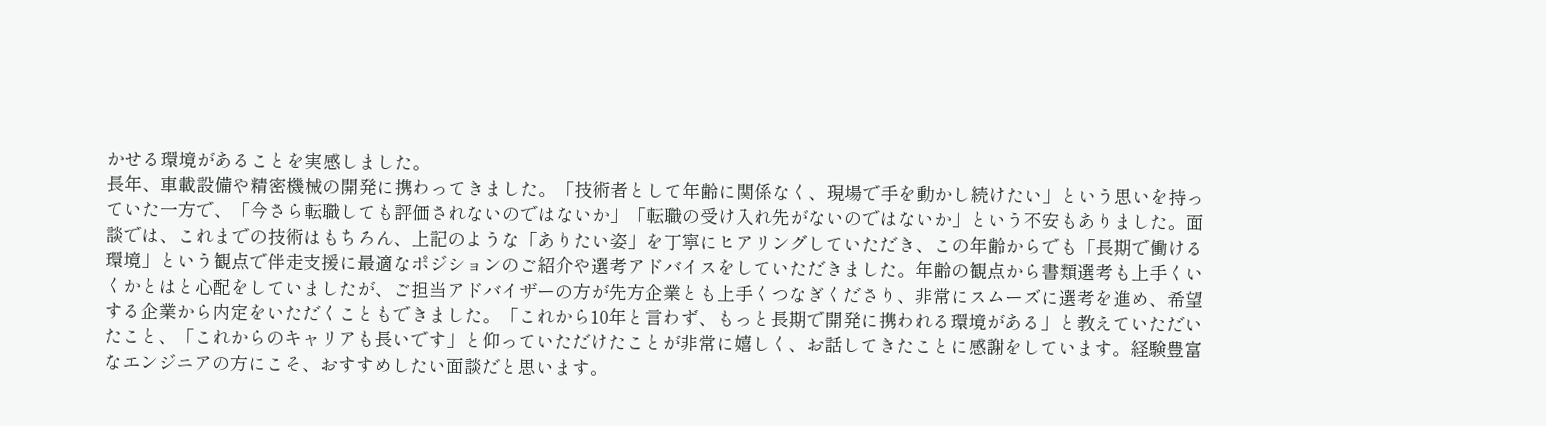かせる環境があることを実感しました。
長年、車載設備や精密機械の開発に携わってきました。「技術者として年齢に関係なく、現場で手を動かし続けたい」という思いを持っていた一方で、「今さら転職しても評価されないのではないか」「転職の受け入れ先がないのではないか」という不安もありました。面談では、これまでの技術はもちろん、上記のような「ありたい姿」を丁寧にヒアリングしていただき、この年齢からでも「長期で働ける環境」という観点で伴走支援に最適なポジションのご紹介や選考アドバイスをしていただきました。年齢の観点から書類選考も上手くいくかとはと心配をしていましたが、ご担当アドバイザーの方が先方企業とも上手くつなぎくださり、非常にスムーズに選考を進め、希望する企業から内定をいただくこともできました。「これから10年と言わず、もっと長期で開発に携われる環境がある」と教えていただいたこと、「これからのキャリアも長いです」と仰っていただけたことが非常に嬉しく、お話してきたことに感謝をしています。経験豊富なエンジニアの方にこそ、おすすめしたい面談だと思います。